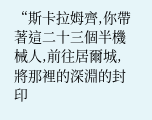“斯卡拉姆齊,你帶著這二十三個半機械人,前往居爾城,將那裡的深淵的封印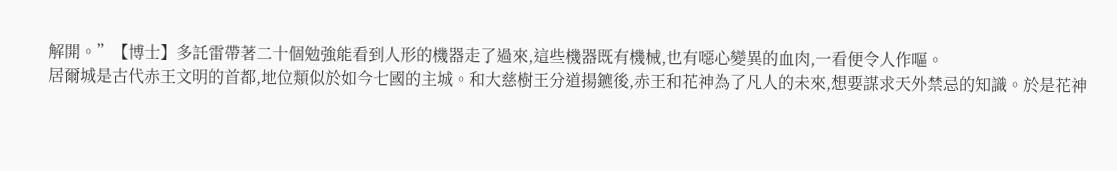解開。”【博士】多託雷帶著二十個勉強能看到人形的機器走了過來,這些機器既有機械,也有噁心變異的血肉,一看便令人作嘔。
居爾城是古代赤王文明的首都,地位類似於如今七國的主城。和大慈樹王分道揚鑣後,赤王和花神為了凡人的未來,想要謀求天外禁忌的知識。於是花神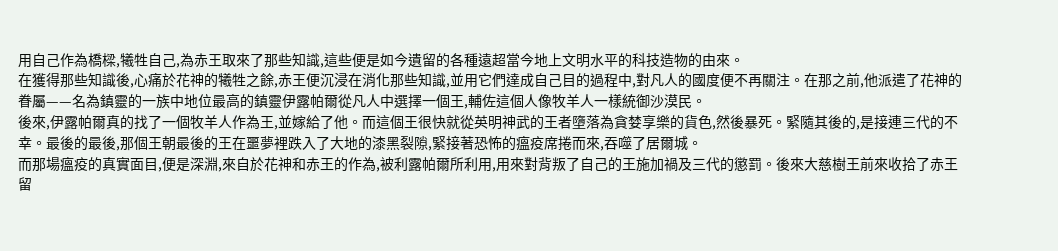用自己作為橋樑,犧牲自己,為赤王取來了那些知識,這些便是如今遺留的各種遠超當今地上文明水平的科技造物的由來。
在獲得那些知識後,心痛於花神的犧牲之餘,赤王便沉浸在消化那些知識,並用它們達成自己目的過程中,對凡人的國度便不再關注。在那之前,他派遣了花神的眷屬——名為鎮靈的一族中地位最高的鎮靈伊露帕爾從凡人中選擇一個王,輔佐這個人像牧羊人一樣統御沙漠民。
後來,伊露帕爾真的找了一個牧羊人作為王,並嫁給了他。而這個王很快就從英明神武的王者墮落為貪婪享樂的貨色,然後暴死。緊隨其後的,是接連三代的不幸。最後的最後,那個王朝最後的王在噩夢裡跌入了大地的漆黑裂隙,緊接著恐怖的瘟疫席捲而來,吞噬了居爾城。
而那場瘟疫的真實面目,便是深淵,來自於花神和赤王的作為,被利露帕爾所利用,用來對背叛了自己的王施加禍及三代的懲罰。後來大慈樹王前來收拾了赤王留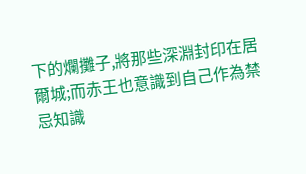下的爛攤子,將那些深淵封印在居爾城;而赤王也意識到自己作為禁忌知識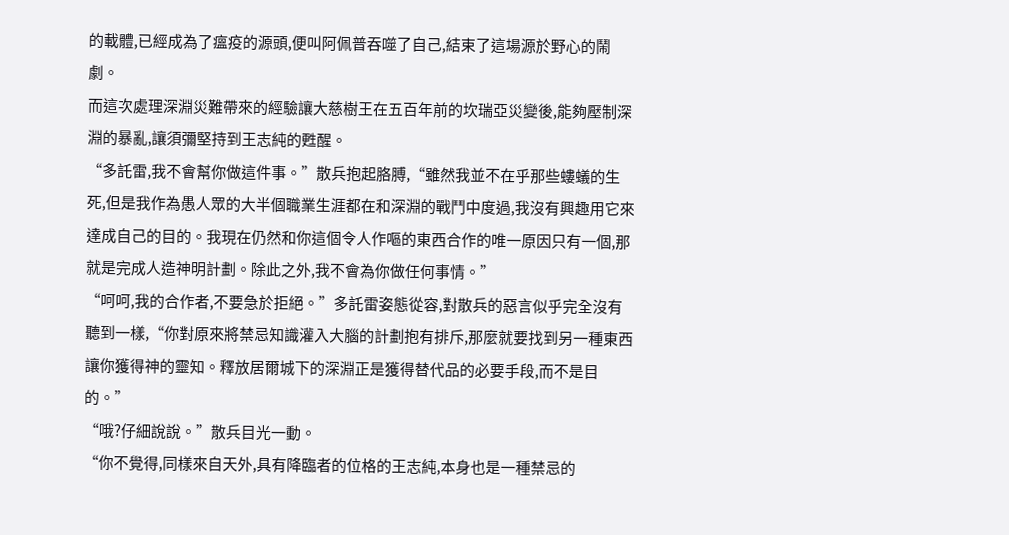的載體,已經成為了瘟疫的源頭,便叫阿佩普吞噬了自己,結束了這場源於野心的鬧劇。
而這次處理深淵災難帶來的經驗讓大慈樹王在五百年前的坎瑞亞災變後,能夠壓制深淵的暴亂,讓須彌堅持到王志純的甦醒。
“多託雷,我不會幫你做這件事。”散兵抱起胳膊,“雖然我並不在乎那些螻蟻的生死,但是我作為愚人眾的大半個職業生涯都在和深淵的戰鬥中度過,我沒有興趣用它來達成自己的目的。我現在仍然和你這個令人作嘔的東西合作的唯一原因只有一個,那就是完成人造神明計劃。除此之外,我不會為你做任何事情。”
“呵呵,我的合作者,不要急於拒絕。”多託雷姿態從容,對散兵的惡言似乎完全沒有聽到一樣,“你對原來將禁忌知識灌入大腦的計劃抱有排斥,那麼就要找到另一種東西讓你獲得神的靈知。釋放居爾城下的深淵正是獲得替代品的必要手段,而不是目的。”
“哦?仔細說說。”散兵目光一動。
“你不覺得,同樣來自天外,具有降臨者的位格的王志純,本身也是一種禁忌的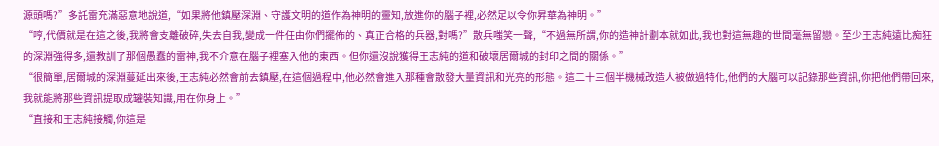源頭嗎?”多託雷充滿惡意地說道,“如果將他鎮壓深淵、守護文明的道作為神明的靈知,放進你的腦子裡,必然足以令你昇華為神明。”
“哼,代價就是在這之後,我將會支離破碎,失去自我,變成一件任由你們擺佈的、真正合格的兵器,對嗎?”散兵嗤笑一聲,“不過無所謂,你的造神計劃本就如此,我也對這無趣的世間毫無留戀。至少王志純遠比痴狂的深淵強得多,還教訓了那個愚蠢的雷神,我不介意在腦子裡塞入他的東西。但你還沒說獲得王志純的道和破壞居爾城的封印之間的關係。”
“很簡單,居爾城的深淵蔓延出來後,王志純必然會前去鎮壓,在這個過程中,他必然會進入那種會散發大量資訊和光亮的形態。這二十三個半機械改造人被做過特化,他們的大腦可以記錄那些資訊,你把他們帶回來,我就能將那些資訊提取成罐裝知識,用在你身上。”
“直接和王志純接觸,你這是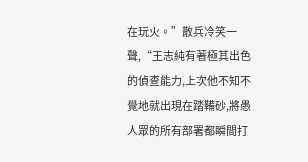在玩火。”散兵冷笑一聲,“王志純有著極其出色的偵查能力,上次他不知不覺地就出現在踏鞴砂,將愚人眾的所有部署都瞬間打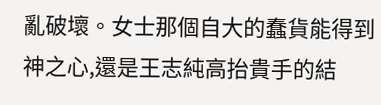亂破壞。女士那個自大的蠢貨能得到神之心,還是王志純高抬貴手的結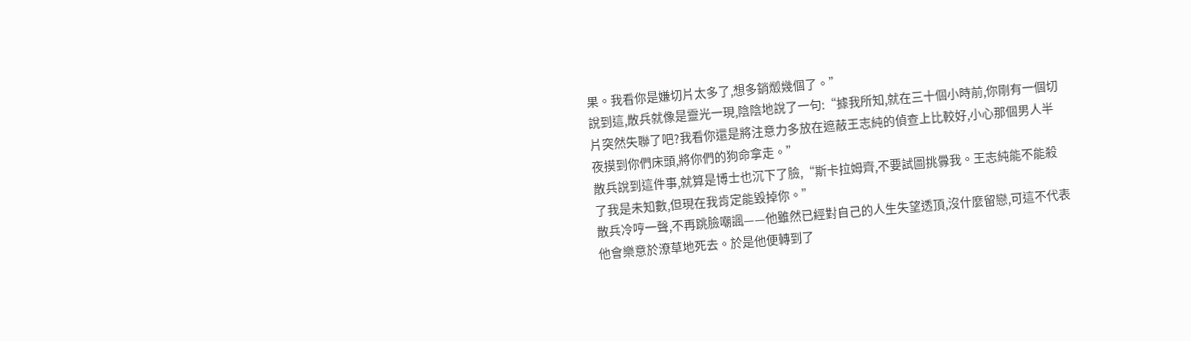果。我看你是嫌切片太多了,想多銷燬幾個了。”
說到這,散兵就像是靈光一現,陰陰地說了一句:“據我所知,就在三十個小時前,你剛有一個切片突然失聯了吧?我看你還是將注意力多放在遮蔽王志純的偵查上比較好,小心那個男人半夜摸到你們床頭,將你們的狗命拿走。”
散兵說到這件事,就算是博士也沉下了臉,“斯卡拉姆齊,不要試圖挑釁我。王志純能不能殺了我是未知數,但現在我肯定能毀掉你。”
散兵冷哼一聲,不再跳臉嘲諷——他雖然已經對自己的人生失望透頂,沒什麼留戀,可這不代表他會樂意於潦草地死去。於是他便轉到了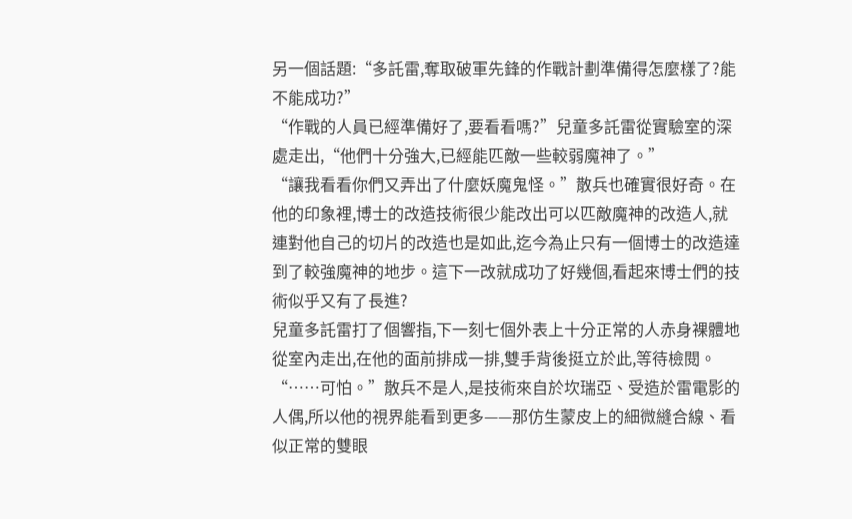另一個話題:“多託雷,奪取破軍先鋒的作戰計劃準備得怎麼樣了?能不能成功?”
“作戰的人員已經準備好了,要看看嗎?”兒童多託雷從實驗室的深處走出,“他們十分強大,已經能匹敵一些較弱魔神了。”
“讓我看看你們又弄出了什麼妖魔鬼怪。”散兵也確實很好奇。在他的印象裡,博士的改造技術很少能改出可以匹敵魔神的改造人,就連對他自己的切片的改造也是如此,迄今為止只有一個博士的改造達到了較強魔神的地步。這下一改就成功了好幾個,看起來博士們的技術似乎又有了長進?
兒童多託雷打了個響指,下一刻七個外表上十分正常的人赤身裸體地從室內走出,在他的面前排成一排,雙手背後挺立於此,等待檢閱。
“……可怕。”散兵不是人,是技術來自於坎瑞亞、受造於雷電影的人偶,所以他的視界能看到更多——那仿生蒙皮上的細微縫合線、看似正常的雙眼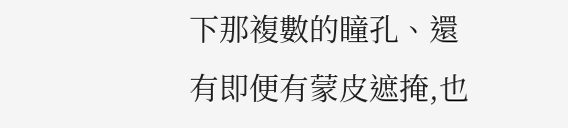下那複數的瞳孔、還有即便有蒙皮遮掩,也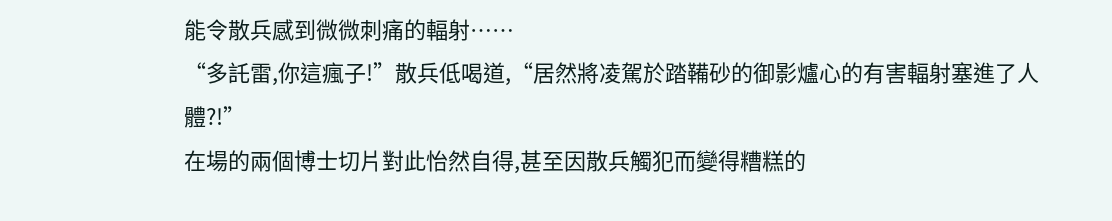能令散兵感到微微刺痛的輻射……
“多託雷,你這瘋子!”散兵低喝道,“居然將凌駕於踏鞴砂的御影爐心的有害輻射塞進了人體?!”
在場的兩個博士切片對此怡然自得,甚至因散兵觸犯而變得糟糕的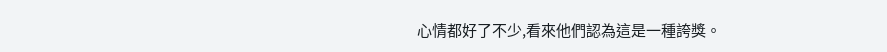心情都好了不少,看來他們認為這是一種誇獎。